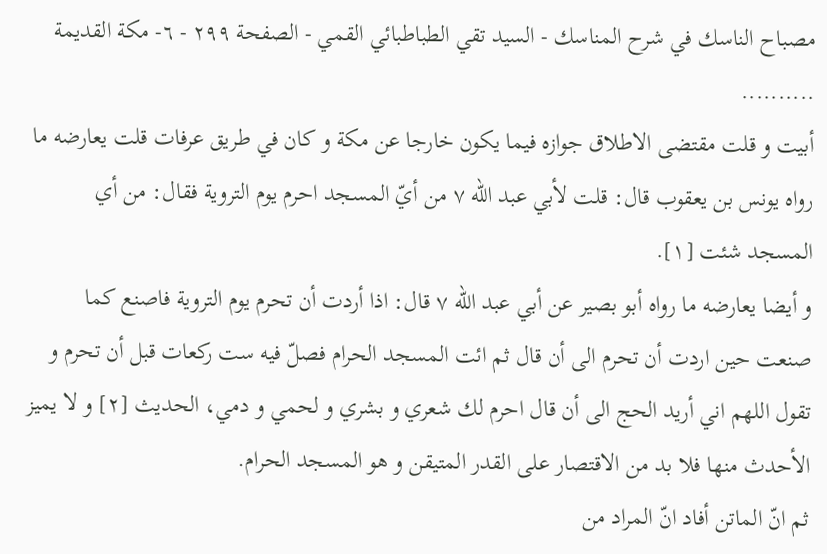مصباح الناسك في شرح المناسك - السيد تقي الطباطبائي القمي - الصفحة ٢٩٩ - ٦- مكة القديمة
..........
أبيت و قلت مقتضى الاطلاق جوازه فيما يكون خارجا عن مكة و كان في طريق عرفات قلت يعارضه ما رواه يونس بن يعقوب قال: قلت لأبي عبد اللّه ٧ من أيّ المسجد احرم يوم التروية فقال: من أي المسجد شئت [١].
و أيضا يعارضه ما رواه أبو بصير عن أبي عبد اللّه ٧ قال: اذا أردت أن تحرم يوم التروية فاصنع كما صنعت حين اردت أن تحرم الى أن قال ثم ائت المسجد الحرام فصلّ فيه ست ركعات قبل أن تحرم و تقول اللهم اني أريد الحج الى أن قال احرم لك شعري و بشري و لحمي و دمي، الحديث [٢] و لا يميز الأحدث منها فلا بد من الاقتصار على القدر المتيقن و هو المسجد الحرام.
ثم انّ الماتن أفاد انّ المراد من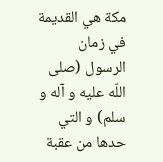مكة هي القديمة في زمان الرسول (صلى اللّه عليه و آله و سلم) و التي حدها من عقبة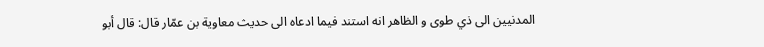المدنيين الى ذي طوى و الظاهر انه استند فيما ادعاه الى حديث معاوية بن عمّار قال: قال أبو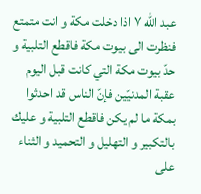عبد اللّه ٧ اذا دخلت مكة و انت متمتع فنظرت الى بيوت مكة فاقطع التلبية و حدّ بيوت مكة التي كانت قبل اليوم عقبة المدنيّين فإنّ الناس قد احدثوا بمكة ما لم يكن فاقطع التلبية و عليك بالتكبير و التهليل و التحميد و الثناء على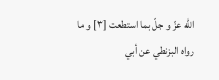اللّه عزّ و جلّ بما استطعت [٣] و ما رواه البزنطي عن أبي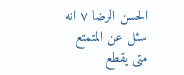الحسن الرضا ٧ انه سئل عن المتمتع متى يقطع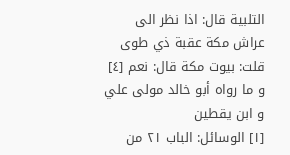التلبية قال: اذا نظر الى عراش مكة عقبة ذي طوى قلت: بيوت مكة قال: نعم [٤] و ما رواه أبو خالد مولى علي و ابن يقطين
[١] الوسائل: الباب ٢١ من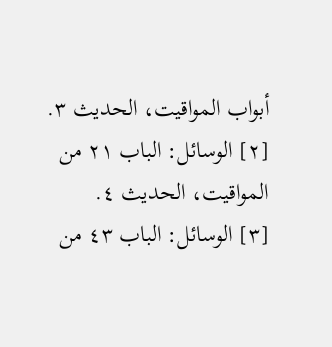أبواب المواقيت، الحديث ٣.
[٢] الوسائل: الباب ٢١ من المواقيت، الحديث ٤.
[٣] الوسائل: الباب ٤٣ من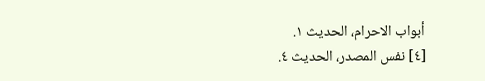أبواب الاحرام، الحديث ١.
[٤] نفس المصدر، الحديث ٤.